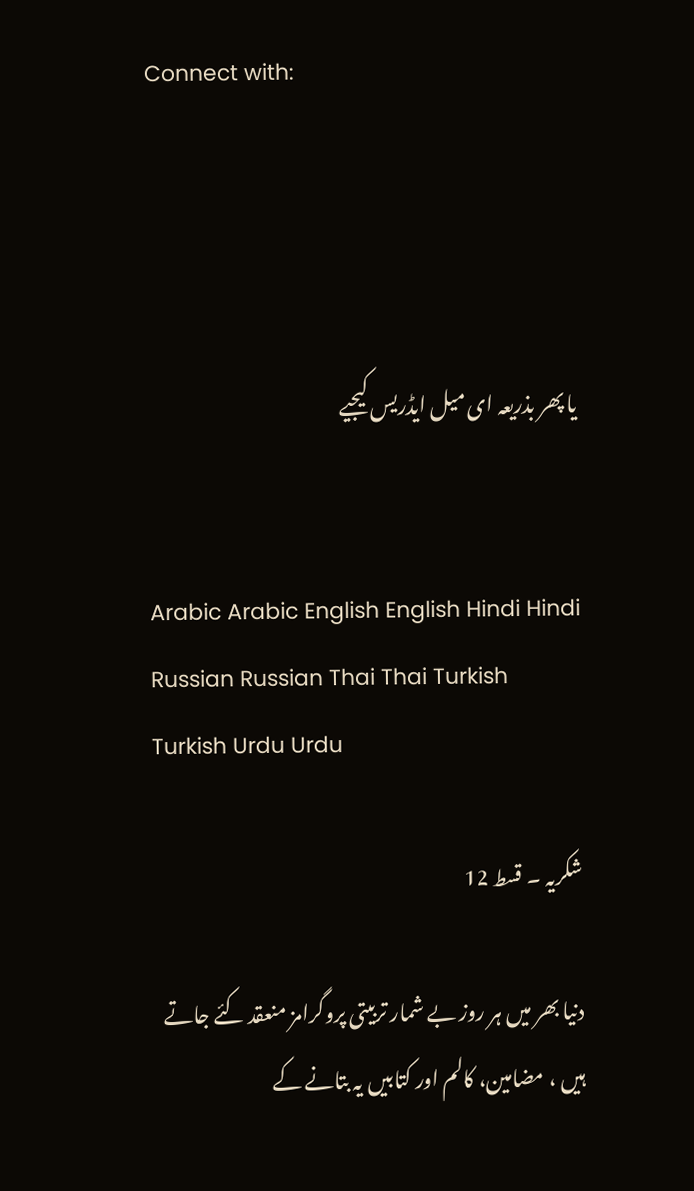Connect with:




یا پھر بذریعہ ای میل ایڈریس کیجیے


Arabic Arabic English English Hindi Hindi Russian Russian Thai Thai Turkish Turkish Urdu Urdu

شکریہ ۔ قسط 12

دنیا بھر میں ہر روز بے شمار تربیتی پروگرامز منعقد کئے جاتے ہیں ، مضامین، کالم اور کتابیں یہ بتانے کے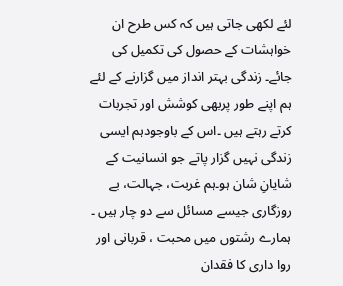لئے لکھی جاتی ہیں کہ کس طرح ان خواہشات کے حصول کی تکمیل کی جائے۔ زندگی بہتر انداز میں گزارنے کے لئے ہم اپنے طور پربھی کوشش اور تجربات کرتے رہتے ہیں ۔اس کے باوجودہم ایسی زندگی نہیں گزار پاتے جو انسانیت کے شایانِ شان ہو۔ہم غربت، جہالت، بے روزگاری جیسے مسائل سے دو چار ہیں ۔ ہمارے رشتوں میں محبت ، قربانی اور روا داری کا فقدان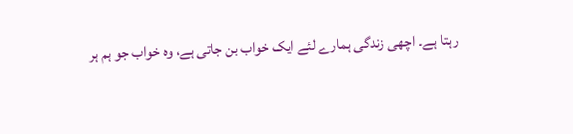رہتا ہے۔ اچھی زندگی ہمارے لئے ایک خواب بن جاتی ہے، وہ خواب جو ہم ہر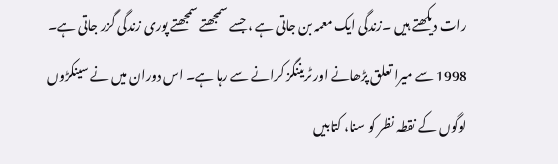رات دیکھتے ہیں ۔زندگی ایک معمہ بن جاتی ہے ، جسے سمجھتے سمجھتے پوری زندگی گزر جاتی ہے۔ 1998 سے میرا تعلق پڑھانے اور ٹریننگز کرانے سے رہا ہے۔ اس دوران میں نے سینکڑوں لوگوں کے نقطہ نظر کو سنا، کتابیں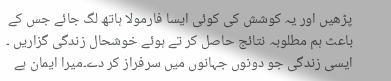پڑھیں اور یہ کوشش کی کوئی ایسا فارمولا ہاتھ لگ جائے جس کے باعث ہم مطلوبہ نتائج حاصل کر تے ہوئے خوشحال زندگی گزاریں ۔ ایسی زندگی جو دونوں جہانوں میں سرفراز کر دے۔میرا ایمان ہے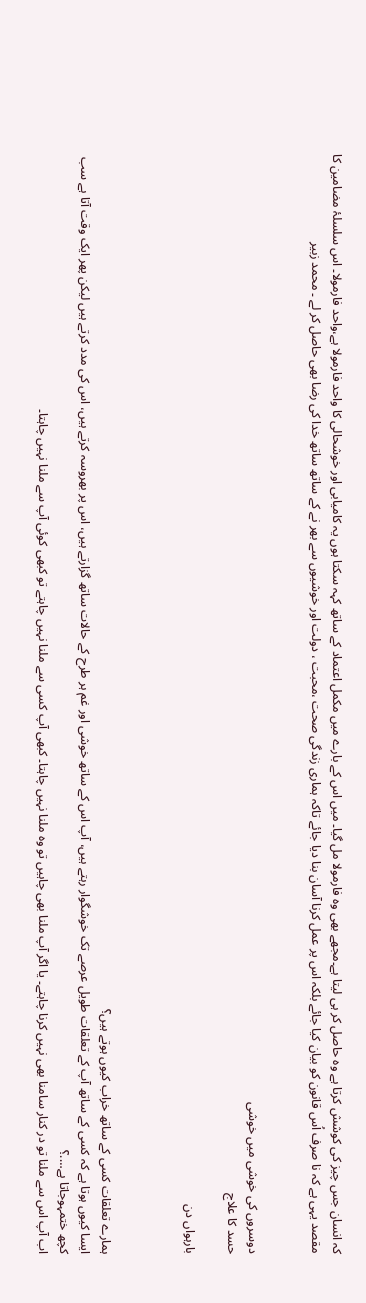کہ انسان جس چیز کی کوشش کرتا ہے وہ حاصل کر ہی لیتا ہے۔مجھے بھی وہ فارمولا مل گیا۔ میں اس کے بارے میں مکمل اعتماد کے ساتھ کہہ سکتا ہوں یہ کامیابی اور خوشحالی کا واحد فارمولا ہے،واحد فارمولا۔ اس سلسلۂ مضامین کا مقصد یہی ہے کہ نا صرف اُس قانون کو بیان کیا جائے بلکہ اس پر عمل کرنا آسان بنا دیا جائے تاکہ ہماری زندگی صحت ،محبت ، دولت اور خوشیوں سے بھر نے کے ساتھ ساتھ خدا کی رضا بھی حاصل کر لے ۔ محمد زبیر


دوسروں کی خوشی میں خوشی
حسد کا علاج

بارہواں دن



ہمارے تعلقات کسی کے ساتھ خراب کیوں ہوتے ہیں؟
ایسا کیوں ہوتا ہے کہ کسی کے ساتھ آپ کے تعلقات طویل عرصے تک خوشگوار رہتے ہیں، آپ اس کے ساتھ خوشی اور غم ہر طرح کے حالات ساتھ گزارتے ہیں، اس پر بھروسہ کرتے ہیں، اس کی مدد کرتے ہیں لیکن پھر ایک وقت آتا ہے سب کچھ ختمہوجاتا ہے….؟
اب آپ اس سے ملنا تو در کنار سامنا بھی نہیں کرنا چاہتے۔ یا اگر آپ ملنا بھی چاہیں تو وہ ملنا نہیں چاہتا۔ کبھی آپ کسی سے ملنا نہیں چاہتے تو کبھی کوئی آپ سے ملنا نہیں چاہتا۔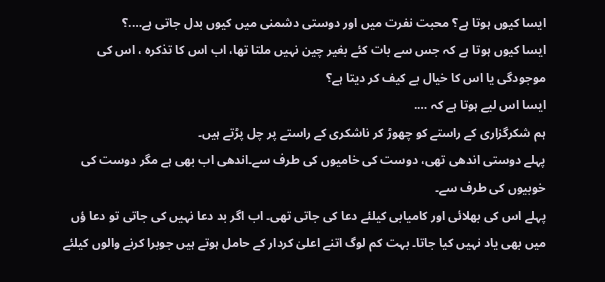ایسا کیوں ہوتا ہے؟ محبت نفرت میں اور دوستی دشمنی میں کیوں بدل جاتی ہے….؟
ایسا کیوں ہوتا ہے کہ جس سے بات کئے بغیر چین نہیں ملتا تھا، اب اس کا تذکرہ ، اس کی موجودگی یا اس کا خیال بے کیف کر دیتا ہے؟
ایسا اس لیے ہوتا ہے کہ ….
ہم شکرگزاری کے راستے کو چھوڑ کر ناشکری کے راستے پر چل پڑتے ہیں۔
پہلے دوستی اندھی تھی، دوست کی خامیوں کی طرف سے۔اندھی اب بھی ہے مگر دوست کی خوبیوں کی طرف سے۔
پہلے اس کی بھلائی اور کامیابی کیلئے دعا کی جاتی تھی۔ اب اگر بد دعا نہیں کی جاتی تو دعا ؤں میں بھی یاد نہیں کیا جاتا۔ بہت کم لوگ اتنے اعلیٰ کردار کے حامل ہوتے ہیں جوبرا کرنے والوں کیلئے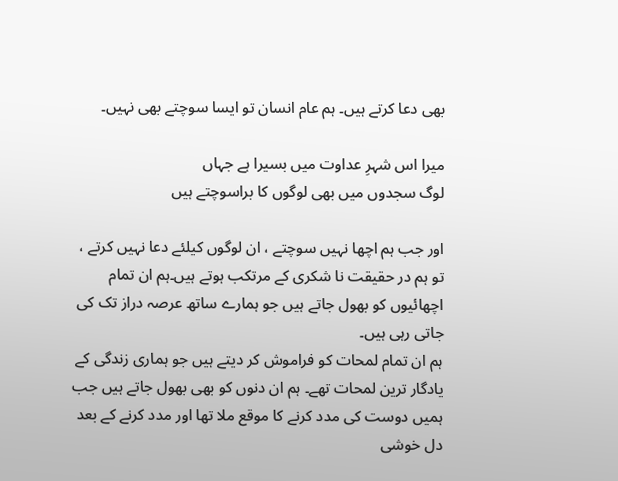بھی دعا کرتے ہیں۔ ہم عام انسان تو ایسا سوچتے بھی نہیں۔

میرا اس شہرِ عداوت میں بسیرا ہے جہاں
لوگ سجدوں میں بھی لوگوں کا براسوچتے ہیں

اور جب ہم اچھا نہیں سوچتے ، ان لوگوں کیلئے دعا نہیں کرتے ، تو ہم در حقیقت نا شکری کے مرتکب ہوتے ہیں۔ہم ان تمام اچھائیوں کو بھول جاتے ہیں جو ہمارے ساتھ عرصہ دراز تک کی جاتی رہی ہیں۔
ہم ان تمام لمحات کو فراموش کر دیتے ہیں جو ہماری زندگی کے یادگار ترین لمحات تھے۔ ہم ان دنوں کو بھی بھول جاتے ہیں جب ہمیں دوست کی مدد کرنے کا موقع ملا تھا اور مدد کرنے کے بعد دل خوشی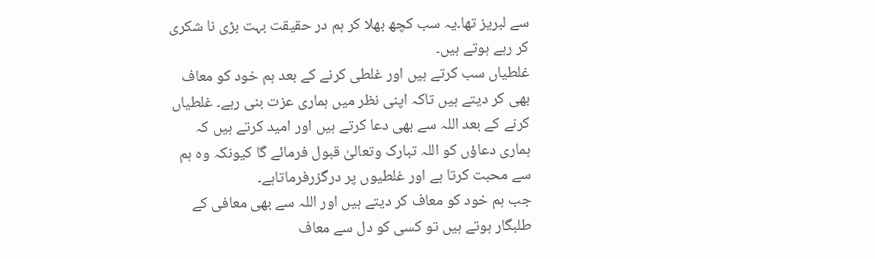سے لبریز تھا۔یہ سب کچھ بھلا کر ہم در حقیقت بہت بڑی نا شکری کر رہے ہوتے ہیں۔
غلطیاں سب کرتے ہیں اور غلطی کرنے کے بعد ہم خود کو معاف بھی کر دیتے ہیں تاکہ اپنی نظر میں ہماری عزت بنی رہے۔ غلطیاں کرنے کے بعد اللہ سے بھی دعا کرتے ہیں اور امید کرتے ہیں کہ ہماری دعاؤں کو اللہ تبارک وتعالیٰ قبول فرمائے گا کیونکہ وہ ہم سے محبت کرتا ہے اور غلطیوں پر درگزرفرماتاہے۔
جب ہم خود کو معاف کر دیتے ہیں اور اللہ سے بھی معافی کے طلبگار ہوتے ہیں تو کسی کو دل سے معاف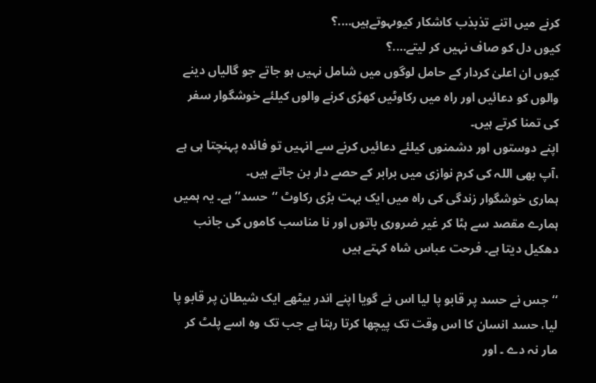کرنے میں اتنے تذبذب کاشکار کیوںہوتےہیں….؟
کیوں دل کو صاف نہیں کر لیتے….؟
کیوں ان اعلیٰ کردار کے حامل لوگوں میں شامل نہیں ہو جاتے جو گالیاں دینے والوں کو دعائیں اور راہ میں رکاوٹیں کھڑی کرنے والوں کیلئے خوشگوار سفر کی تمنا کرتے ہیں۔
اپنے دوستوں اور دشمنوں کیلئے دعائیں کرنے سے انہیں تو فائدہ پہنچتا ہی ہے ،آپ بھی اللہ کی کرم نوازی میں برابر کے حصے دار بن جاتے ہیں۔
ہماری خوشگوار زندگی کی راہ میں ایک بہت بڑی رکاوٹ ‘‘حسد’’ ہے۔ یہ ہمیں ہمارے مقصد سے ہٹا کر غیر ضروری باتوں اور نا مناسب کاموں کی جانب دھکیل دیتا ہے۔ فرحت عباس شاہ کہتے ہیں

‘‘جس نے حسد پر قابو پا لیا اس نے گویا اپنے اندر بیٹھے ایک شیطان پر قابو پا لیا، حسد انسان کا اس وقت تک پیچھا کرتا رہتا ہے جب تک وہ اسے پلٹ کر مار نہ دے ۔ اور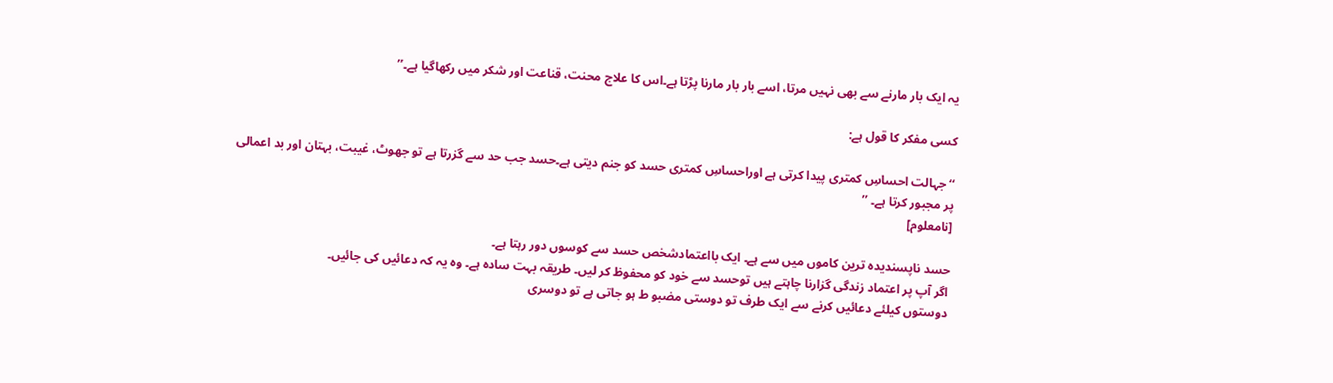یہ ایک بار مارنے سے بھی نہیں مرتا، اسے بار بار مارنا پڑتا ہے۔اس کا علاج محنت، قناعت اور شکر میں رکھاگیا ہے۔’’

کسی مفکر کا قول ہے:

‘‘ جہالت احساسِ کمتری پیدا کرتی ہے اوراحساسِ کمتری حسد کو جنم دیتی ہے۔حسد جب حد سے گزرتا ہے تو جھوٹ، غیبت، بہتان اور بد اعمالی پر مجبور کرتا ہے۔ ’’
[نامعلوم]

حسد ناپسندیدہ ترین کاموں میں سے ہے۔ ایک بااعتمادشخص حسد سے کوسوں دور رہتا ہے۔
اگر آپ پر اعتماد زندگی گزارنا چاہتے ہیں توحسد سے خود کو محفوظ کر لیں۔ طریقہ بہت سادہ ہے۔ وہ یہ کہ دعائیں کی جائیں۔
دوستوں کیلئے دعائیں کرنے سے ایک طرف تو دوستی مضبو ط ہو جاتی ہے تو دوسری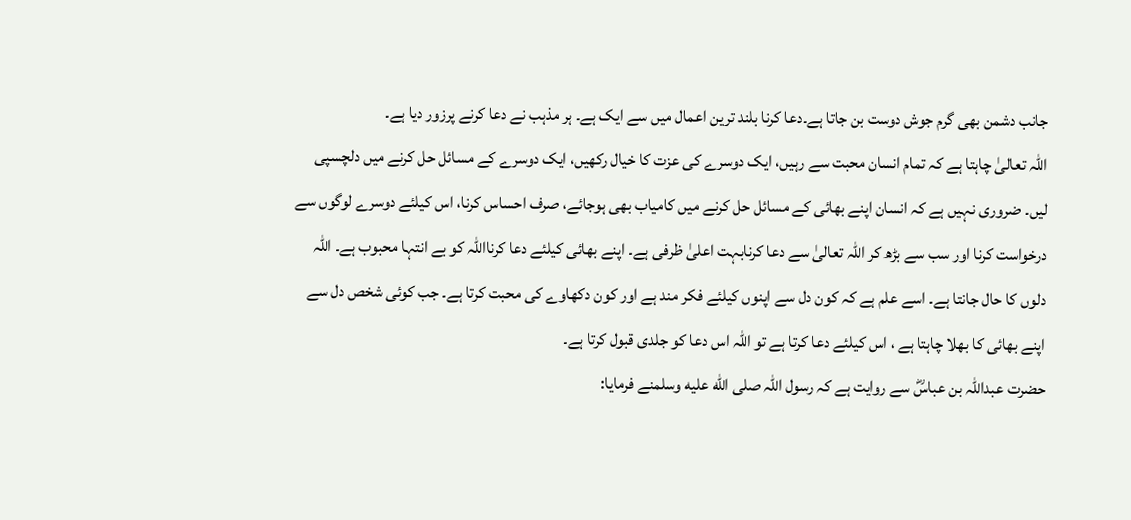جانب دشمن بھی گرم جوش دوست بن جاتا ہے۔دعا کرنا بلند ترین اعمال میں سے ایک ہے۔ ہر مذہب نے دعا کرنے پرزور دیا ہے۔
اللہ تعالیٰ چاہتا ہے کہ تمام انسان محبت سے رہیں، ایک دوسرے کی عزت کا خیال رکھیں، ایک دوسرے کے مسائل حل کرنے میں دلچسپی لیں۔ ضروری نہیں ہے کہ انسان اپنے بھائی کے مسائل حل کرنے میں کامیاب بھی ہوجائے، صرف احساس کرنا، اس کیلئے دوسرے لوگوں سے درخواست کرنا اور سب سے بڑھ کر اللہ تعالیٰ سے دعا کرنابہت اعلیٰ ظرفی ہے۔ اپنے بھائی کیلئے دعا کرنااللہ کو بے انتہا محبوب ہے۔ اللہ دلوں کا حال جانتا ہے۔ اسے علم ہے کہ کون دل سے اپنوں کیلئے فکر مند ہے اور کون دکھاوے کی محبت کرتا ہے۔ جب کوئی شخص دل سے اپنے بھائی کا بھلا چاہتا ہے ، اس کیلئے دعا کرتا ہے تو اللہ اس دعا کو جلدی قبول کرتا ہے۔
حضرت عبداللہ بن عباسؓ سے روایت ہے کہ رسول اللہ صلى الله عليه وسلمنے فرمایا: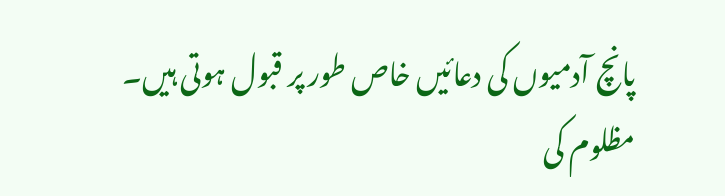پانچ آدمیوں کی دعائیں خاص طور پر قبول ہوتی ہیں۔
مظلوم کی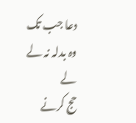دعا جب تک وہ بدلہ نہ لے لے
حج کرنے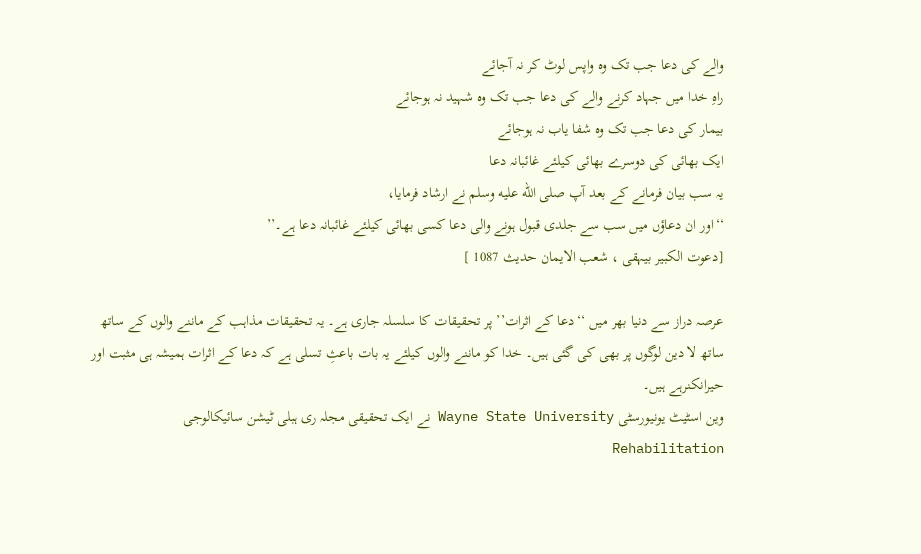والے کی دعا جب تک وہ واپس لوٹ کر نہ آجائے
راہِ خدا میں جہاد کرنے والے کی دعا جب تک وہ شہید نہ ہوجائے
بیمار کی دعا جب تک وہ شفا یاب نہ ہوجائے
ایک بھائی کی دوسرے بھائی کیلئے غائبانہ دعا
یہ سب بیان فرمانے کے بعد آپ صلى الله عليه وسلم نے ارشاد فرمایا،
‘‘اور ان دعاؤں میں سب سے جلدی قبول ہونے والی دعا کسی بھائی کیلئے غائبانہ دعا ہے۔’’
[دعوت الکبیر بیہقی ، شعب الایمان حدیث 1087 ]

عرصہ دراز سے دنیا بھر میں ‘‘دعا کے اثرات’’ پر تحقیقات کا سلسلہ جاری ہے۔ یہ تحقیقات مذاہب کے ماننے والوں کے ساتھ ساتھ لا دین لوگوں پر بھی کی گئی ہیں۔ خدا کو ماننے والوں کیلئے یہ بات باعثِ تسلی ہے کہ دعا کے اثرات ہمیشہ ہی مثبت اور حیرانکنرہے ہیں۔
وین اسٹیٹ یونیورسٹی Wayne State University نے ایک تحقیقی مجلہ ری ہبلی ٹیشن سائیکالوجی Rehabilitation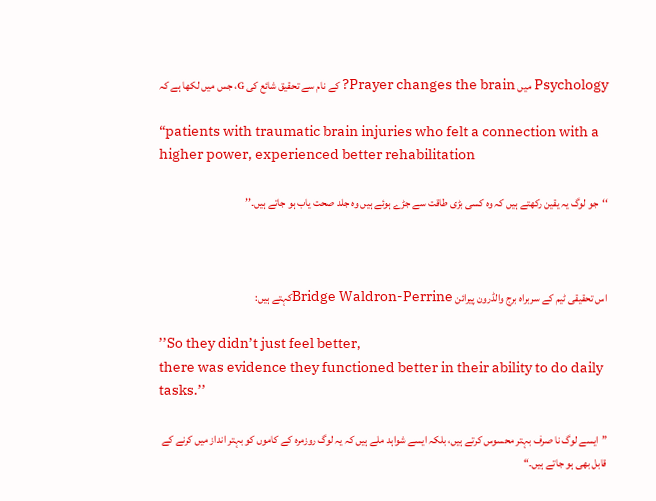Psychology میں Prayer changes the brain? کے نام سے تحقیق شائع کی G، جس میں لکھا ہے کہ

“patients with traumatic brain injuries who felt a connection with a higher power, experienced better rehabilitation

‘‘جو لوگ یہ یقین رکھتے ہیں کہ وہ کسی بڑی طاقت سے جڑے ہوئے ہیں وہ جلد صحت یاب ہو جاتے ہیں۔’’



اس تحقیقی ٹیم کے سربراہ برج والڈرون پیرائن Bridge Waldron-Perrineکہتے ہیں:

’’So they didn’t just feel better,
there was evidence they functioned better in their ability to do daily tasks.’’

”ایسے لوگ نا صرف بہتر محسوس کرتے ہیں، بلکہ ایسے شواہد ملے ہیں کہ یہ لوگ روزمرہ کے کاموں کو بہتر انداز میں کرنے کے قابل بھی ہو جاتے ہیں۔“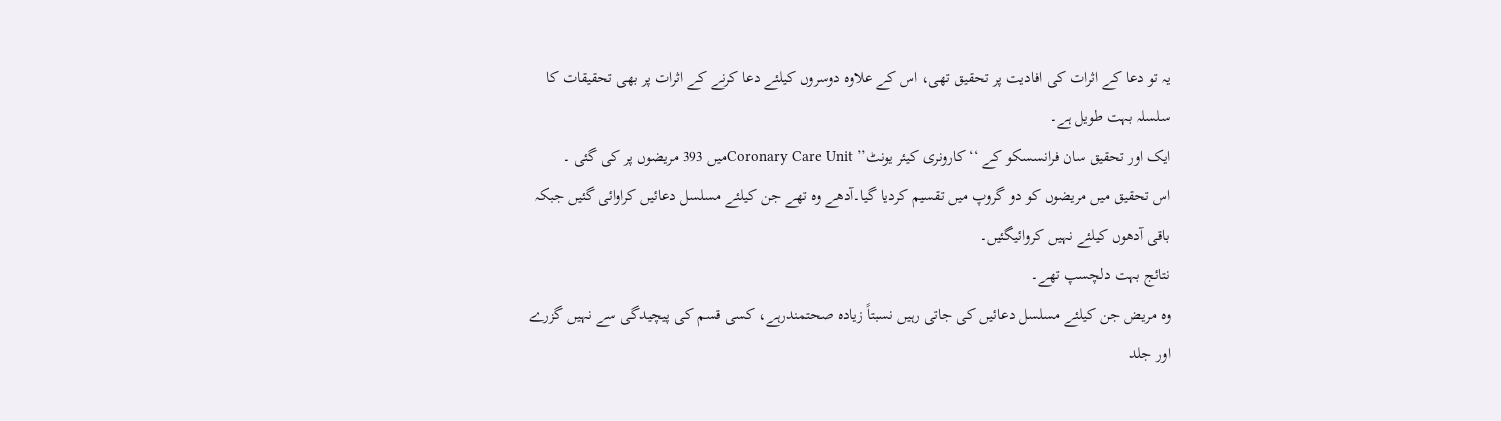یہ تو دعا کے اثرات کی افادیت پر تحقیق تھی، اس کے علاوہ دوسروں کیلئے دعا کرنے کے اثرات پر بھی تحقیقات کا سلسلہ بہت طویل ہے۔
ایک اور تحقیق سان فرانسسکو کے ‘‘کارونری کیئر یونٹ’’ Coronary Care Unitمیں 393 مریضوں پر کی گئی ۔
اس تحقیق میں مریضوں کو دو گروپ میں تقسیم کردیا گیا۔آدھے وہ تھے جن کیلئے مسلسل دعائیں کراوائی گئیں جبکہ باقی آدھوں کیلئے نہیں کروائیگئیں۔
نتائج بہت دلچسپ تھے۔
وہ مریض جن کیلئے مسلسل دعائیں کی جاتی رہیں نسبتاً زیادہ صحتمندرہے، کسی قسم کی پیچیدگی سے نہیں گزرے اور جلد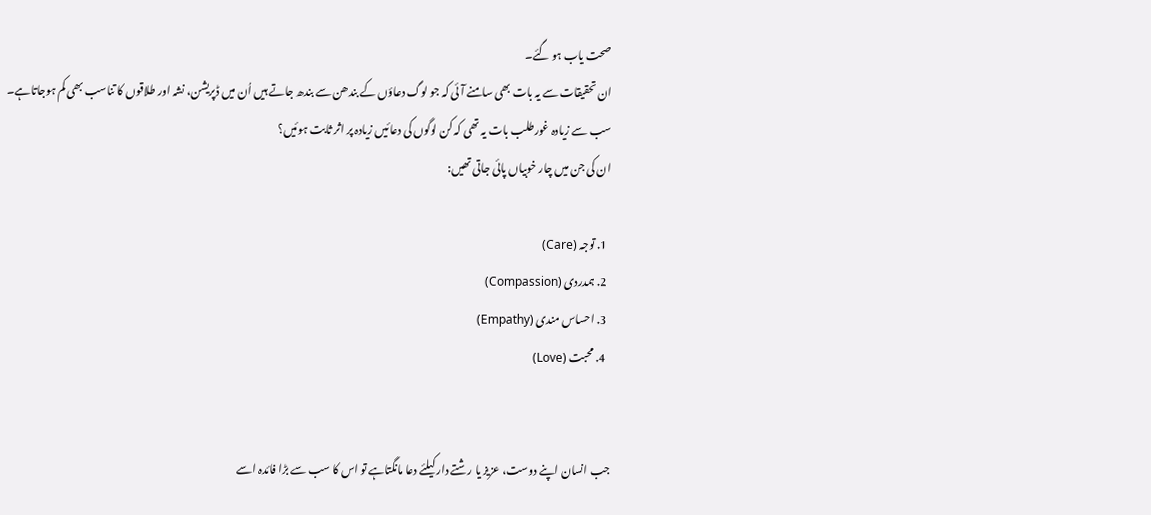صحت یاب ہو گئے۔
ان تحقیقات سے یہ بات بھی سامنے آئی کہ جو لوگ دعاؤں کے بندھن سے بندھ جاتے ہیں اُن میں ڈپریشن، نشہ اور طلاقوں کا تناسب بھی کم ہوجاتاہے۔
سب سے زیادہ غورطلب بات یہ تھی کہ کن لوگوں کی دعائیں زیادہ پر اثر ثابت ہوئیں؟
ان کی جن میں چار خوبیاں پائی جاتی تھیں:

  1. توجہ (Care)
  2. ہمدردی (Compassion)
  3. احساس مندی (Empathy)
  4. محبت (Love)


جب انسان اپنے دوست، عزیز یا رشتے دار کیلئے دعا مانگتاہے تو اس کا سب سے بڑا فائدہ اسے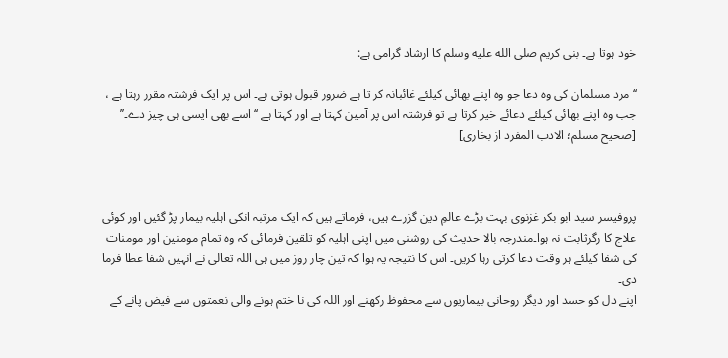خود ہوتا ہے۔ بنی کریم صلى الله عليه وسلم کا ارشاد گرامی ہے:

‘‘مرد مسلمان کی وہ دعا جو وہ اپنے بھائی کیلئے غائبانہ کر تا ہے ضرور قبول ہوتی ہے۔ اس پر ایک فرشتہ مقرر رہتا ہے ، جب وہ اپنے بھائی کیلئے دعائے خیر کرتا ہے تو فرشتہ اس پر آمین کہتا ہے اور کہتا ہے ‘‘اسے بھی ایسی ہی چیز دے۔’’
[صحیح مسلم؛ الادب المفرد از بخاری]



پروفیسر سید ابو بکر غزنوی بہت بڑے عالمِ دین گزرے ہیں، فرماتے ہیں کہ ایک مرتبہ انکی اہلیہ بیمار پڑ گئیں اور کوئی علاج کا رگرثابت نہ ہوا۔مندرجہ بالا حدیث کی روشنی میں اپنی اہلیہ کو تلقین فرمائی کہ وہ تمام مومنین اور مومنات کی شفا کیلئے ہر وقت دعا کرتی رہا کریں۔ اس کا نتیجہ یہ ہوا کہ تین چار روز میں ہی اللہ تعالی نے انہیں شفا عطا فرما دی۔
اپنے دل کو حسد اور دیگر روحانی بیماریوں سے محفوظ رکھنے اور اللہ کی نا ختم ہونے والی نعمتوں سے فیض پانے کے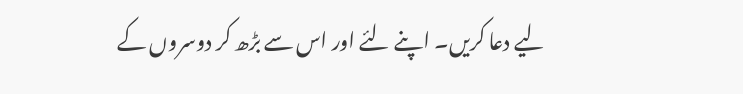لیے دعا کریں۔ اپنے لئے اور اس سے بڑھ کر دوسروں کے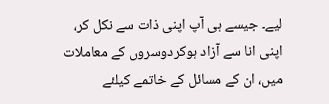لیے۔ جیسے ہی آپ اپنی ذات سے نکل کر، اپنی انا سے آزاد ہوکردوسروں کے معاملات میں، ان کے مسائل کے خاتمے کیلئے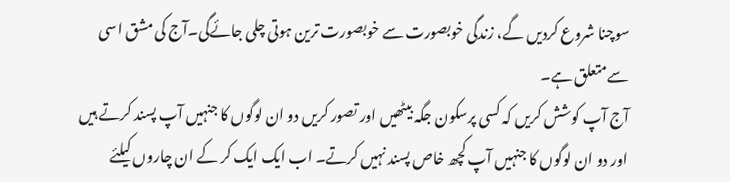سوچنا شروع کردیں گے، زندگی خوبصورت سے خوبصورت ترین ہوتی چلی جائےگی۔آج کی مشق اسی سےمتعلق ہے۔
آج آپ کوشش کریں کہ کسی پرسکون جگہ بیٹھیں اور تصور کریں دو ان لوگوں کا جنہیں آپ پسند کرتے ہیں اور دو ان لوگوں کا جنہیں آپ کچھ خاص پسند نہیں کرتے۔ اب ایک ایک کر کے ان چاروں کیلئے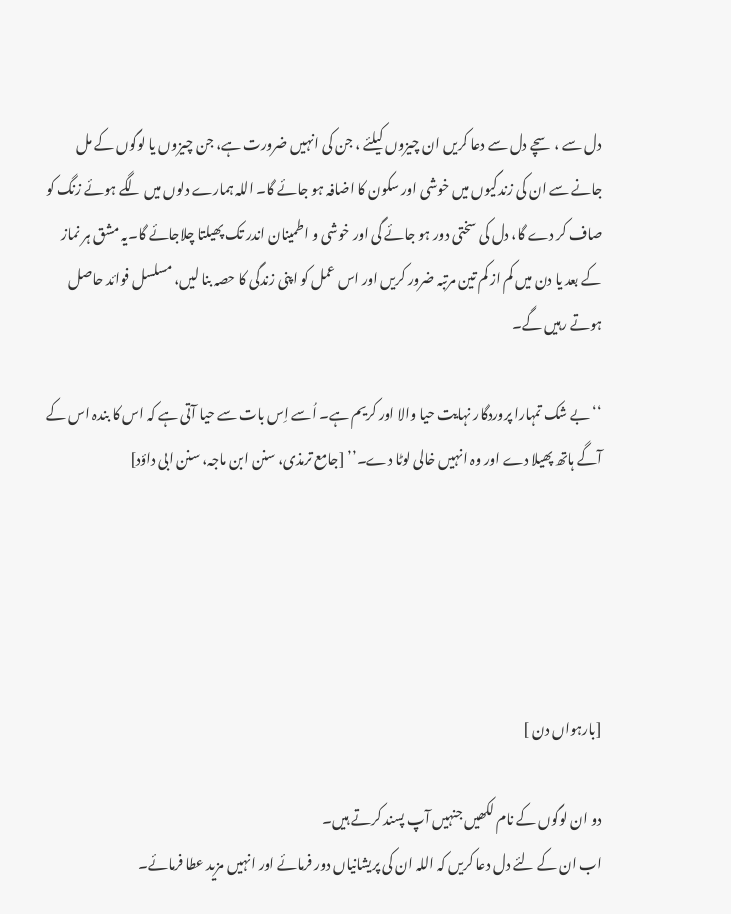دل سے ، سچے دل سے دعا کریں ان چیزوں کیلئے ، جن کی انہیں ضرورت ہے، جن چیزوں یا لوگوں کے مل جانے سے ان کی زندگیوں میں خوشی اور سکون کا اضافہ ہو جائے گا۔ اللہ ہمارے دلوں میں لگے ہوئے زنگ کو صاف کر دے گا، دل کی سختی دور ہو جائے گی اور خوشی و اطمینان اندر تک پھیلتا چلاجائے گا۔یہ مشق ہر نماز کے بعد یا دن میں کم از کم تین مرتبہ ضرور کریں اور اس عمل کو اپنی زندگی کا حصہ بنا لیں، مسلسل فوائد حاصل ہوتے رہیں گے۔

‘‘ بے شک تمہارا پروردگار نہایت حیا والا اور کریم ہے۔ اُسے اِس بات سے حیا آتی ہے کہ اس کا بندہ اس کے آگے ہاتھ پھیلا دے اور وہ انہیں خالی لوٹا دے۔’’ [جامع ترمذی، سنن ابن ماجہ، سنن ابی داؤد]





[بارہواں دن ]

دو ان لوگوں کے نام لکھیں جنہیں آپ پسند کرتے ہیں۔
اب ان کے لئے دل دعا کریں کہ اللہ ان کی پریشانیاں دور فرمائے اور انہیں مزید عطا فرمائے۔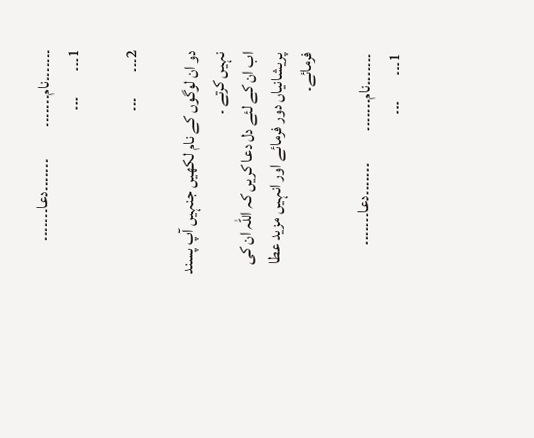۔۔۔۔۔۔۔نام۔۔۔۔۔۔۔          ۔۔۔۔۔۔۔دعا۔۔۔۔۔۔۔
1۔۔۔        ۔۔۔

2۔۔۔        ۔۔۔

دو ان لوگوں کے نام لکھیں جنہیں آپ پسند نہیں کرتے ۔
اب ان کے لئے دل دعا کریں کہ اللہ ان کی پریشانیاں دور فرمائے اور انہیں مزید عطا فرمائے۔

۔۔۔۔۔۔۔نام۔۔۔۔۔۔۔          ۔۔۔۔۔۔۔دعا۔۔۔۔۔۔۔
1۔۔۔        ۔۔۔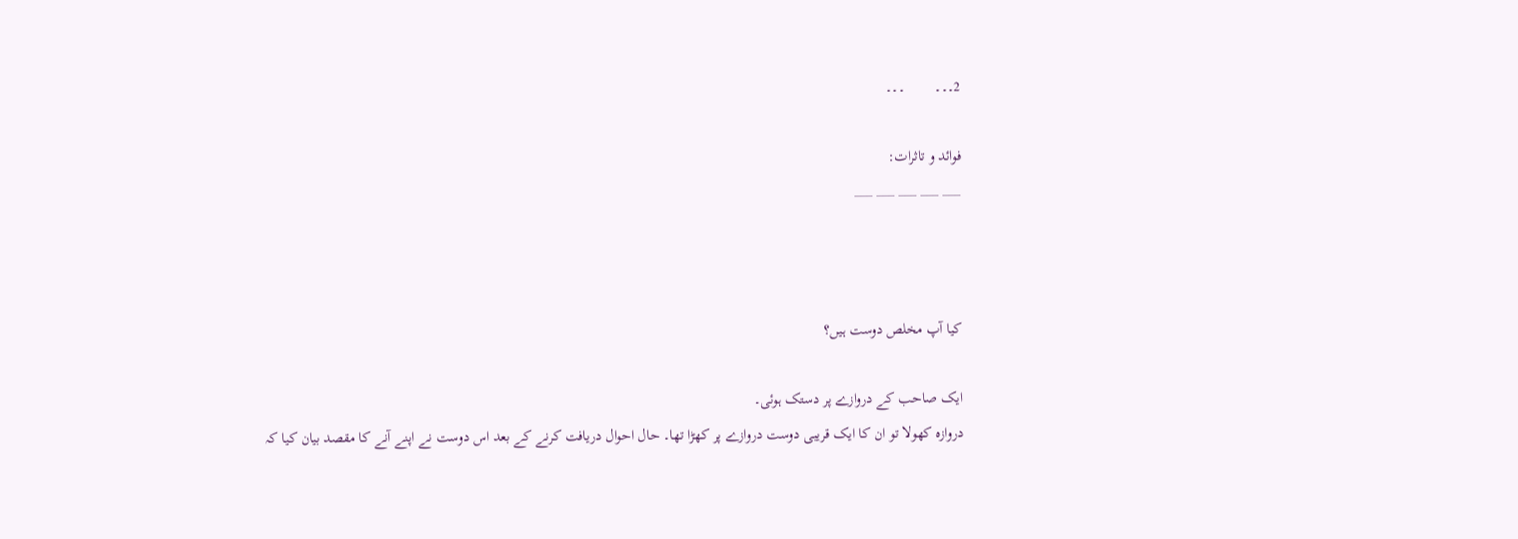2۔۔۔        ۔۔۔

فوائد و تاثرات:
___ ___ ___ ___ ___



کیا آپ مخلص دوست ہیں؟

ایک صاحب کے دروازے پر دستک ہوئی۔
دروازہ کھولا تو ان کا ایک قریبی دوست دروازے پر کھڑا تھا۔ حال احوال دریافت کرنے کے بعد اس دوست نے اپنے آنے کا مقصد بیان کیا کہ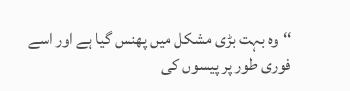‘‘وہ بہت بڑی مشکل میں پھنس گیا ہے اور اسے فوری طور پر پیسوں کی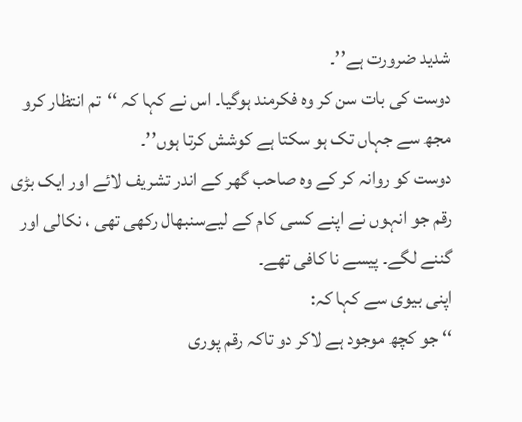شدید ضرورت ہے’’۔
دوست کی بات سن کر وہ فکرمند ہوگیا۔ اس نے کہا کہ ‘‘تم انتظار کرو مجھ سے جہاں تک ہو سکتا ہے کوشش کرتا ہوں’’۔
دوست کو روانہ کر کے وہ صاحب گھر کے اندر تشریف لائے اور ایک بڑی رقم جو انہوں نے اپنے کسی کام کے لیےسنبھال رکھی تھی ، نکالی اور گننے لگے۔ پیسے نا کافی تھے۔
اپنی بیوی سے کہا کہ:
‘‘ جو کچھ موجود ہے لاکر دو تاکہ رقم پوری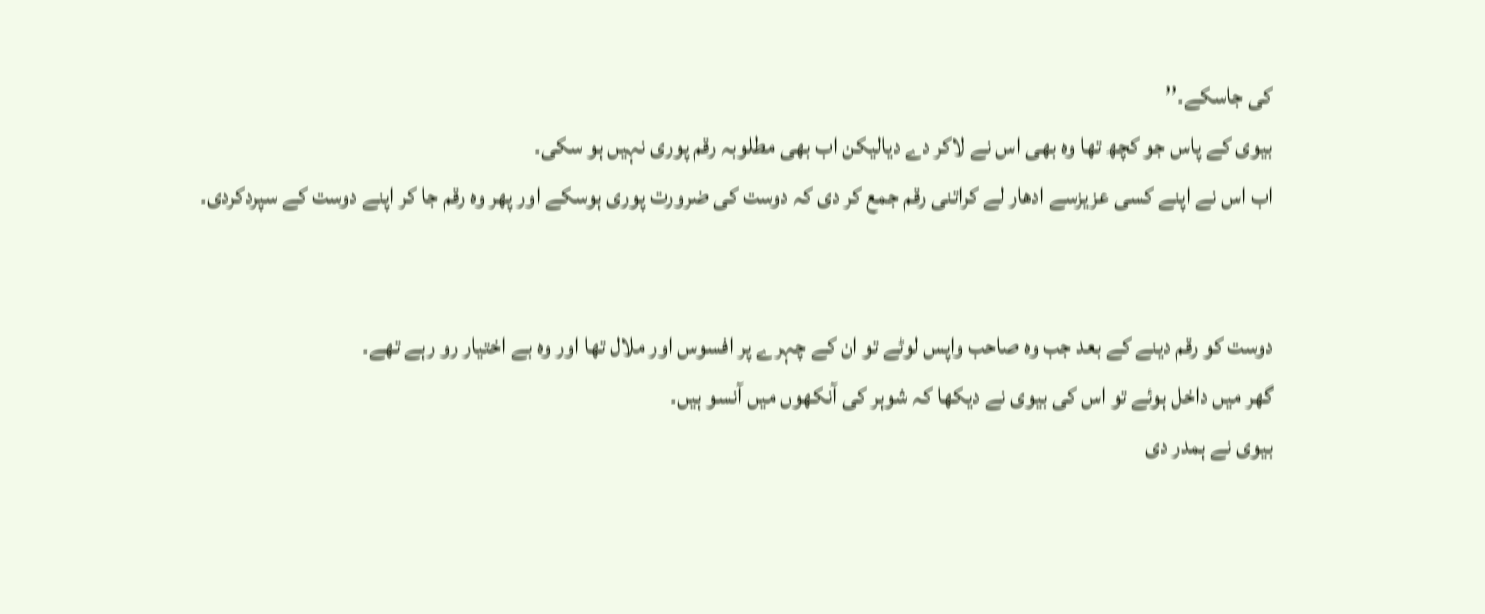کی جاسکے۔’’
بیوی کے پاس جو کچھ تھا وہ بھی اس نے لاکر دے دیالیکن اب بھی مطلوبہ رقم پوری نہیں ہو سکی۔
اب اس نے اپنے کسی عزیزسے ادھار لے کراتنی رقم جمع کر دی کہ دوست کی ضرورت پوری ہوسکے اور پھر وہ رقم جا کر اپنے دوست کے سپردکردی۔


دوست کو رقم دینے کے بعد جب وہ صاحب واپس لوٹے تو ان کے چہرے پر افسوس اور ملال تھا اور وہ بے اختیار رو رہے تھے۔
گھر میں داخل ہوئے تو اس کی بیوی نے دیکھا کہ شوہر کی آنکھوں میں آنسو ہیں۔
بیوی نے ہمدر دی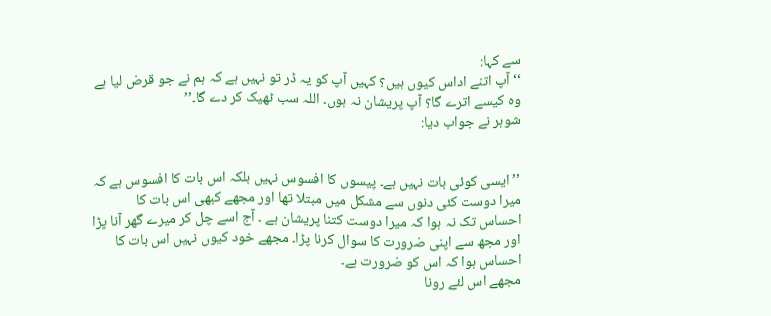سے کہا:
‘‘آپ اتنے اداس کیوں ہیں؟ کہیں آپ کو یہ ڈر تو نہیں ہے کہ ہم نے جو قرض لیا ہے وہ کیسے اترے گا؟ آپ پریشان نہ ہوں۔ اللہ سب ٹھیک کر دے گا۔’’
شوہر نے جواب دیا:


’’ایسی کوئی بات نہیں ہے۔ پیسوں کا افسوس نہیں بلکہ اس بات کا افسوس ہے کہ میرا دوست کئی دنوں سے مشکل میں مبتلا تھا اور مجھے کبھی اس بات کا احساس تک نہ ہوا کہ میرا دوست کتنا پریشان ہے ۔ آج اسے چل کر میرے گھر آنا پڑا اور مجھ سے اپنی ضرورت کا سوال کرنا پڑا۔ مجھے خود کیوں نہیں اس بات کا احساس ہوا کہ اس کو ضرورت ہے۔
مجھے اس لئے رونا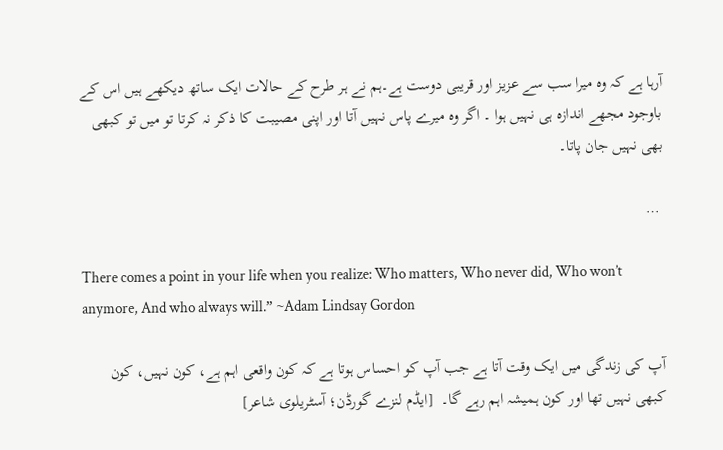آرہا ہے کہ وہ میرا سب سے عزیز اور قریبی دوست ہے۔ہم نے ہر طرح کے حالات ایک ساتھ دیکھے ہیں اس کے باوجود مجھے اندازہ ہی نہیں ہوا ۔ اگر وہ میرے پاس نہیں آتا اور اپنی مصیبت کا ذکر نہ کرتا تو میں تو کبھی بھی نہیں جان پاتا۔

 …

There comes a point in your life when you realize: Who matters, Who never did, Who won’t anymore, And who always will.” ~Adam Lindsay Gordon

آپ کی زندگی میں ایک وقت آتا ہے جب آپ کو احساس ہوتا ہے کہ کون واقعی اہم ہے، کون نہیں، کون کبھی نہیں تھا اور کون ہمیشہ اہم رہے گا۔  [ایڈم لنزے گورڈن؛ آسٹریلوی شاعر]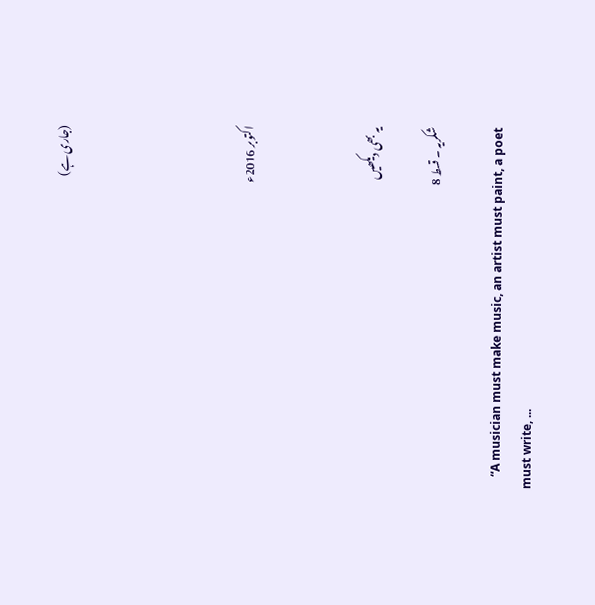(جاری ہے)





اکتوبر 2016ء



یہ بھی دیکھیں

شکریہ ۔ قسط 8

    “A musician must make music, an artist must paint, a poet must write, ...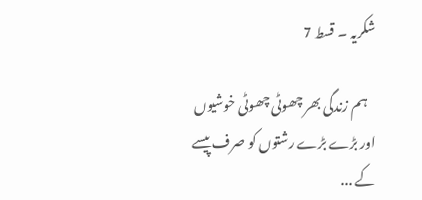شکریہ ۔ قسط 7

   ہم زندگی بھر چھوٹی چھوٹی خوشیوں اور بڑے بڑے رشتوں کو صرف پیسے کے ...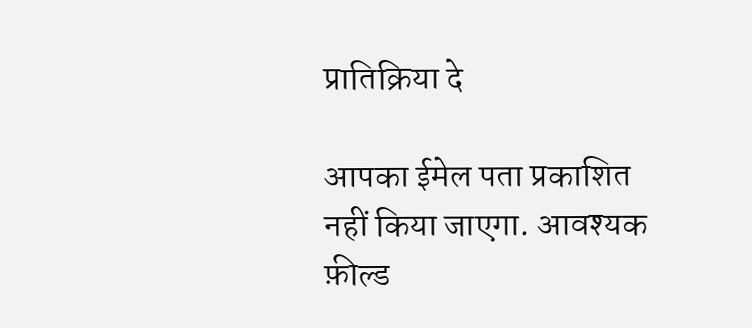प्रातिक्रिया दे

आपका ईमेल पता प्रकाशित नहीं किया जाएगा. आवश्यक फ़ील्ड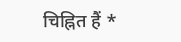चिह्नित हैं *